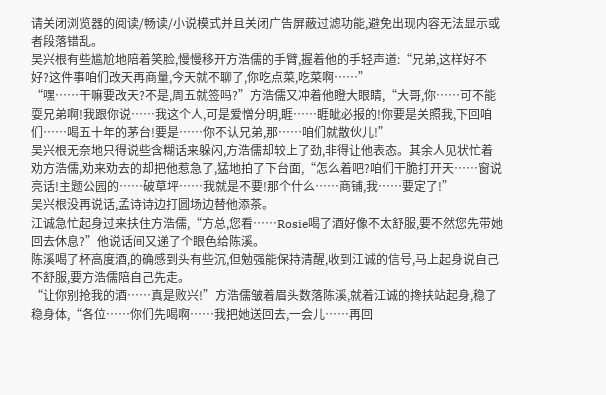请关闭浏览器的阅读/畅读/小说模式并且关闭广告屏蔽过滤功能,避免出现内容无法显示或者段落错乱。
吴兴根有些尴尬地陪着笑脸,慢慢移开方浩儒的手臂,握着他的手轻声道:“兄弟,这样好不好?这件事咱们改天再商量,今天就不聊了,你吃点菜,吃菜啊……”
“嘿……干嘛要改天?不是,周五就签吗?”方浩儒又冲着他瞪大眼睛,“大哥,你……可不能耍兄弟啊!我跟你说……我这个人,可是爱憎分明,睚……睚眦必报的!你要是关照我,下回咱们……喝五十年的茅台!要是……你不认兄弟,那……咱们就散伙儿!”
吴兴根无奈地只得说些含糊话来躲闪,方浩儒却较上了劲,非得让他表态。其余人见状忙着劝方浩儒,劝来劝去的却把他惹急了,猛地拍了下台面,“怎么着吧?咱们干脆打开天……窗说亮话!主题公园的……破草坪……我就是不要!那个什么……商铺,我……要定了!”
吴兴根没再说话,孟诗诗边打圆场边替他添茶。
江诚急忙起身过来扶住方浩儒,“方总,您看……Rosie喝了酒好像不太舒服,要不然您先带她回去休息?”他说话间又递了个眼色给陈溪。
陈溪喝了杯高度酒,的确感到头有些沉,但勉强能保持清醒,收到江诚的信号,马上起身说自己不舒服,要方浩儒陪自己先走。
“让你别抢我的酒……真是败兴!”方浩儒皱着眉头数落陈溪,就着江诚的搀扶站起身,稳了稳身体,“各位……你们先喝啊……我把她送回去,一会儿……再回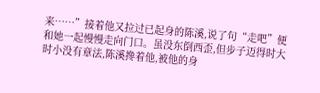来……”接着他又拉过已起身的陈溪,说了句“走吧”便和她一起慢慢走向门口。虽没东倒西歪,但步子迈得时大时小没有章法,陈溪搀着他,被他的身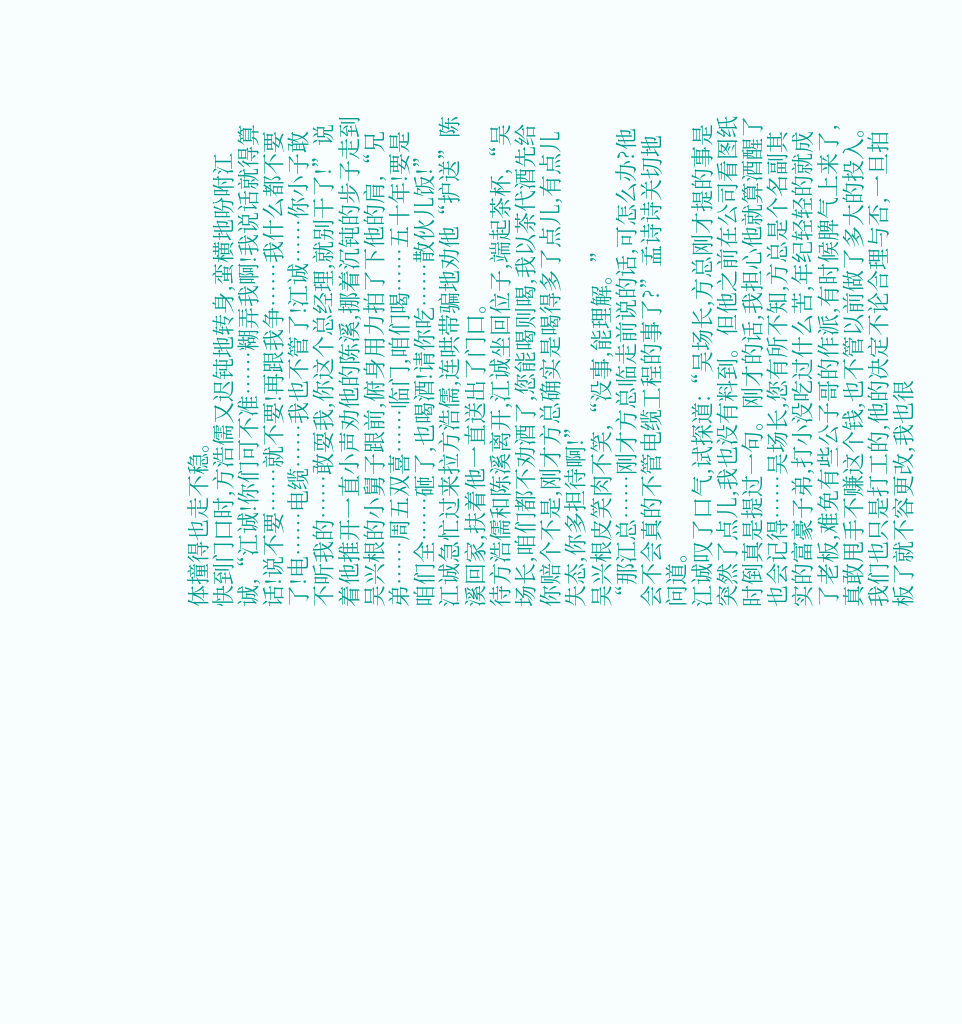体撞得也走不稳。
快到门口时,方浩儒又迟钝地转身,蛮横地吩咐江诚,“江诚!你们可不准……糊弄我啊!我说话就得算话!说不要……就不要!再跟我争……我什么都不要了!电……电缆……我也不管了!江诚……你小子敢不听我的……敢耍我,你这个总经理,就别干了!”说着他推开一直小声劝他的陈溪,挪着沉钝的步子走到吴兴根的小舅子跟前,俯身用力拍了下他的肩,“兄弟……周五双喜……临门,咱们喝……五十年!要是咱们全……砸了,也喝酒!请你吃……散伙儿饭!”
江诚急忙过来拉方浩儒,连哄带骗地劝他“护送”陈溪回家,扶着他一直送出了门口。
待方浩儒和陈溪离开,江诚坐回位子,端起茶杯,“吴场长,咱们都不劝酒了,您能喝则喝,我以茶代酒先给你赔个不是,刚才方总确实是喝得多了点儿,有点儿失态,你多担待啊!”
吴兴根皮笑肉不笑,“没事,能理解。”
“那江总……刚才方总临走前说的话,可怎么办?他会不会真的不管电缆工程的事了?”孟诗诗关切地问道。
江诚叹了口气,试探道:“吴场长,方总刚才提的事是突然了点儿,我也没有料到。但他之前在公司看图纸时倒真是提过一句。刚才的话,我担心他就算酒醒了也会记得……吴场长,您有所不知,方总是个名副其实的富豪子弟,打小没吃过什么苦,年纪轻轻的就成了老板,难免有些公子哥的作派,有时候脾气上来了,真敢甩手不赚这个钱,也不管以前做了多大的投入。我们也只是打工的,他的决定不论合理与否,一旦拍板了就不容更改,我也很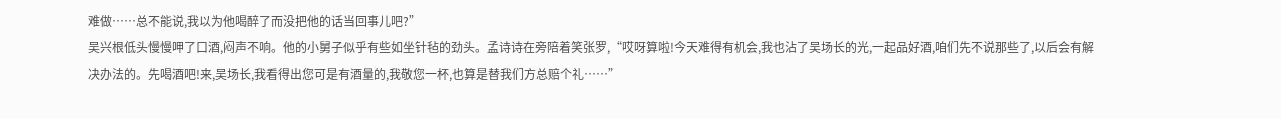难做……总不能说,我以为他喝醉了而没把他的话当回事儿吧?”
吴兴根低头慢慢呷了口酒,闷声不响。他的小舅子似乎有些如坐针毡的劲头。孟诗诗在旁陪着笑张罗,“哎呀算啦!今天难得有机会,我也沾了吴场长的光,一起品好酒,咱们先不说那些了,以后会有解决办法的。先喝酒吧!来,吴场长,我看得出您可是有酒量的,我敬您一杯,也算是替我们方总赔个礼……”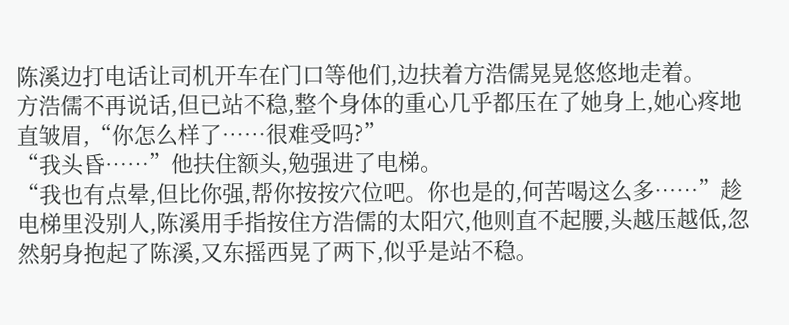陈溪边打电话让司机开车在门口等他们,边扶着方浩儒晃晃悠悠地走着。
方浩儒不再说话,但已站不稳,整个身体的重心几乎都压在了她身上,她心疼地直皱眉,“你怎么样了……很难受吗?”
“我头昏……”他扶住额头,勉强进了电梯。
“我也有点晕,但比你强,帮你按按穴位吧。你也是的,何苦喝这么多……”趁电梯里没别人,陈溪用手指按住方浩儒的太阳穴,他则直不起腰,头越压越低,忽然躬身抱起了陈溪,又东摇西晃了两下,似乎是站不稳。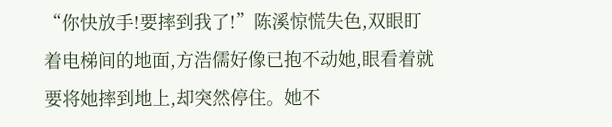“你快放手!要摔到我了!”陈溪惊慌失色,双眼盯着电梯间的地面,方浩儒好像已抱不动她,眼看着就要将她摔到地上,却突然停住。她不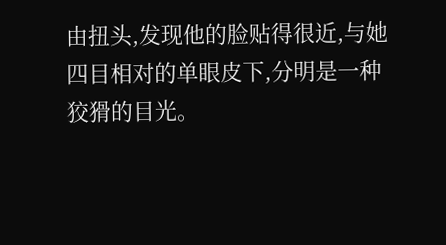由扭头,发现他的脸贴得很近,与她四目相对的单眼皮下,分明是一种狡猾的目光。